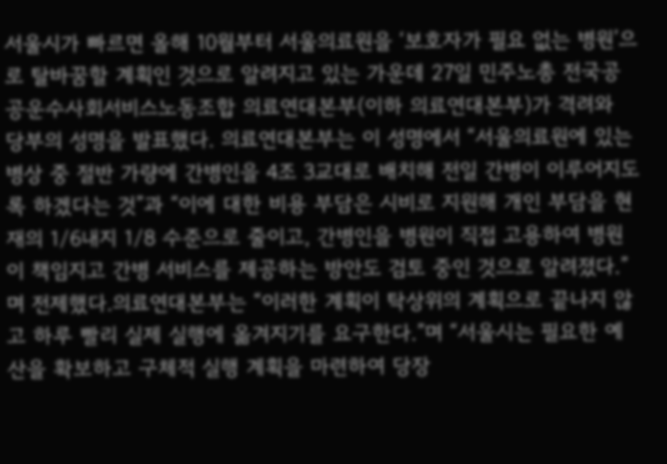서울시가 빠르면 올해 10월부터 서울의료원을 ‘보호자가 필요 없는 병원’으로 탈바꿈할 계획인 것으로 알려지고 있는 가운데 27일 민주노총 전국공공운수사회서비스노동조합 의료연대본부(이하 의료연대본부)가 격려와 당부의 성명을 발표했다. 의료연대본부는 이 성명에서 “서울의료원에 있는 병상 중 절반 가량에 간병인을 4조 3교대로 배치해 전일 간병이 이루어지도록 하겠다는 것”과 “이에 대한 비용 부담은 시비로 지원해 개인 부담을 현재의 1/6내지 1/8 수준으로 줄이고, 간병인을 병원이 직접 고용하여 병원이 책임지고 간병 서비스를 제공하는 방안도 검토 중인 것으로 알려졌다.”며 전제했다.의료연대본부는 “이러한 계획이 탁상위의 계획으로 끝나지 않고 하루 빨리 실제 실행에 옮겨지기를 요구한다.”며 “서울시는 필요한 예산을 확보하고 구체적 실행 계획을 마련하여 당장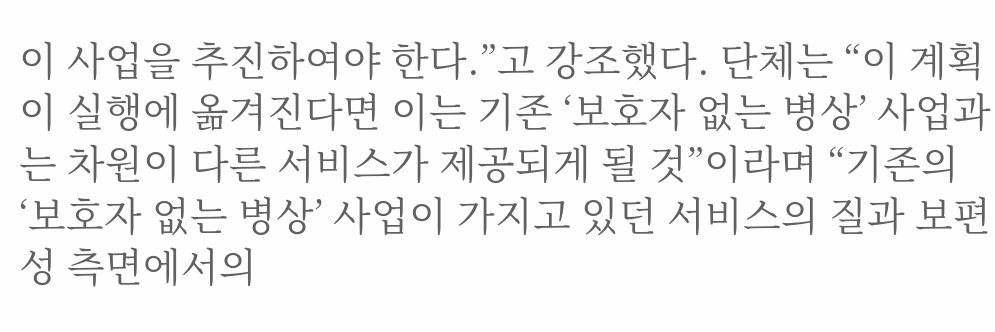이 사업을 추진하여야 한다.”고 강조했다. 단체는 “이 계획이 실행에 옮겨진다면 이는 기존 ‘보호자 없는 병상’ 사업과는 차원이 다른 서비스가 제공되게 될 것”이라며 “기존의 ‘보호자 없는 병상’ 사업이 가지고 있던 서비스의 질과 보편성 측면에서의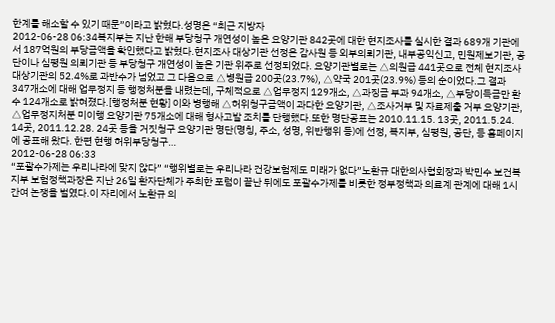한계를 해소할 수 있기 때문”이라고 밝혔다.성명은 “최근 지방자
2012-06-28 06:34복지부는 지난 한해 부당청구 개연성이 높은 요양기관 842곳에 대한 현지조사를 실시한 결과 689개 기관에서 187억원의 부당금액을 확인했다고 밝혔다.현지조사 대상기관 선정은 감사원 등 외부의뢰기관, 내부공익신고, 민원제보기관, 공단이나 심평원 의뢰기관 등 부당청구 개연성이 높은 기관 위주로 선정되었다. 요양기관별로는 △의원급 441곳으로 전체 현지조사 대상기관의 52.4%로 과반수가 넘었고 그 다음으로 △병원급 200곳(23.7%), △약국 201곳(23.9%) 등의 순이었다.그 결과 347개소에 대해 업무정지 등 행정처분을 내렸는데, 구체적으로 △업무정지 129개소, △과징금 부과 94개소, △부당이득금만 환수 124개소로 밝혀졌다.[행정처분 현황] 이와 병행해 △허위청구금액이 과다한 요양기관, △조사거부 및 자료제출 거부 요양기관, △업무정지처분 미이행 요양기관 75개소에 대해 형사고발 조치를 단행했다.또한 명단공표는 2010.11.15. 13곳, 2011.5.24. 14곳, 2011.12.28. 24곳 등을 거짓청구 요양기관 명단(명칭, 주소, 성명, 위반행위 등)에 선정, 복지부, 심평원, 공단, 등 홈페이지에 공표해 왔다. 한편 현행 허위부당청구…
2012-06-28 06:33
“포괄수가제는 우리나라에 맞지 않다” “행위별로는 우리나라 건강보험제도 미래가 없다”노환규 대한의사협회장과 박민수 보건복지부 보험정책과장은 지난 26일 환자단체가 주최한 포럼이 끝난 뒤에도 포괄수가제를 비롯한 정부정책과 의료계 관계에 대해 1시간여 논쟁을 벌였다.이 자리에서 노환규 의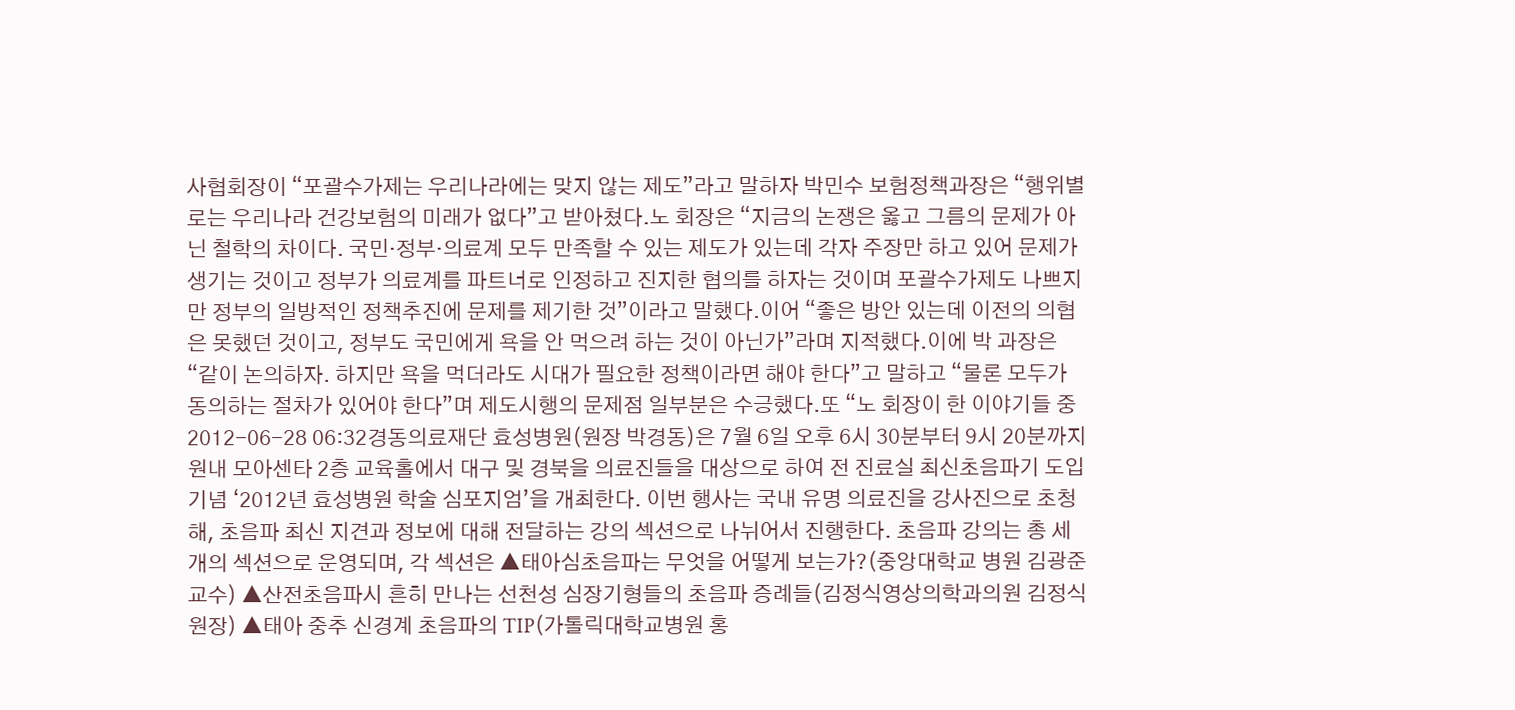사협회장이 “포괄수가제는 우리나라에는 맞지 않는 제도”라고 말하자 박민수 보험정책과장은 “행위별로는 우리나라 건강보험의 미래가 없다”고 받아쳤다.노 회장은 “지금의 논쟁은 옳고 그름의 문제가 아닌 철학의 차이다. 국민·정부·의료계 모두 만족할 수 있는 제도가 있는데 각자 주장만 하고 있어 문제가 생기는 것이고 정부가 의료계를 파트너로 인정하고 진지한 협의를 하자는 것이며 포괄수가제도 나쁘지만 정부의 일방적인 정책추진에 문제를 제기한 것”이라고 말했다.이어 “좋은 방안 있는데 이전의 의협은 못했던 것이고, 정부도 국민에게 욕을 안 먹으려 하는 것이 아닌가”라며 지적했다.이에 박 과장은 “같이 논의하자. 하지만 욕을 먹더라도 시대가 필요한 정책이라면 해야 한다”고 말하고 “물론 모두가 동의하는 절차가 있어야 한다”며 제도시행의 문제점 일부분은 수긍했다.또 “노 회장이 한 이야기들 중
2012-06-28 06:32경동의료재단 효성병원(원장 박경동)은 7월 6일 오후 6시 30분부터 9시 20분까지 원내 모아센타 2층 교육홀에서 대구 및 경북을 의료진들을 대상으로 하여 전 진료실 최신초음파기 도입기념 ‘2012년 효성병원 학술 심포지엄’을 개최한다. 이번 행사는 국내 유명 의료진을 강사진으로 초청해, 초음파 최신 지견과 정보에 대해 전달하는 강의 섹션으로 나뉘어서 진행한다. 초음파 강의는 총 세 개의 섹션으로 운영되며, 각 섹션은 ▲태아심초음파는 무엇을 어떻게 보는가?(중앙대학교 병원 김광준 교수) ▲산전초음파시 흔히 만나는 선천성 심장기형들의 초음파 증례들(김정식영상의학과의원 김정식 원장) ▲태아 중추 신경계 초음파의 TIP(가톨릭대학교병원 홍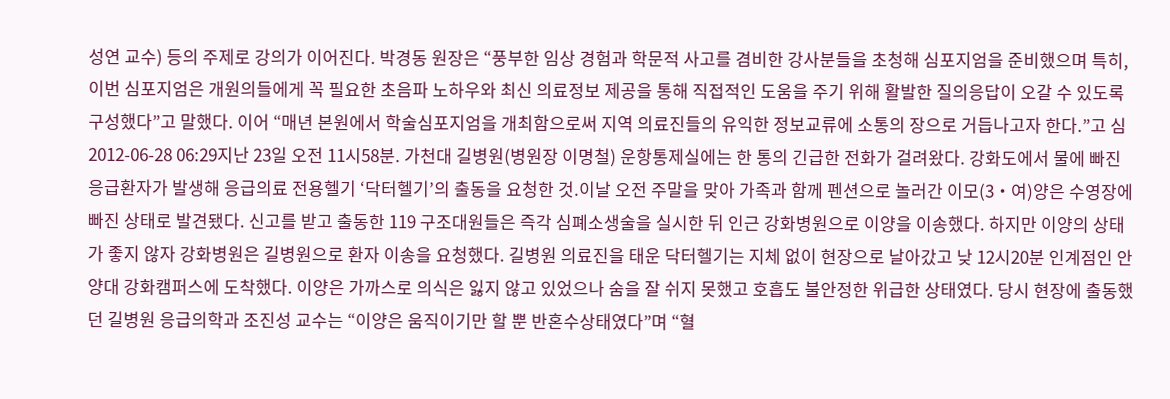성연 교수) 등의 주제로 강의가 이어진다. 박경동 원장은 “풍부한 임상 경험과 학문적 사고를 겸비한 강사분들을 초청해 심포지엄을 준비했으며 특히, 이번 심포지엄은 개원의들에게 꼭 필요한 초음파 노하우와 최신 의료정보 제공을 통해 직접적인 도움을 주기 위해 활발한 질의응답이 오갈 수 있도록 구성했다”고 말했다. 이어 “매년 본원에서 학술심포지엄을 개최함으로써 지역 의료진들의 유익한 정보교류에 소통의 장으로 거듭나고자 한다.”고 심
2012-06-28 06:29지난 23일 오전 11시58분. 가천대 길병원(병원장 이명철) 운항통제실에는 한 통의 긴급한 전화가 걸려왔다. 강화도에서 물에 빠진 응급환자가 발생해 응급의료 전용헬기 ‘닥터헬기’의 출동을 요청한 것.이날 오전 주말을 맞아 가족과 함께 펜션으로 놀러간 이모(3・여)양은 수영장에 빠진 상태로 발견됐다. 신고를 받고 출동한 119 구조대원들은 즉각 심폐소생술을 실시한 뒤 인근 강화병원으로 이양을 이송했다. 하지만 이양의 상태가 좋지 않자 강화병원은 길병원으로 환자 이송을 요청했다. 길병원 의료진을 태운 닥터헬기는 지체 없이 현장으로 날아갔고 낮 12시20분 인계점인 안양대 강화캠퍼스에 도착했다. 이양은 가까스로 의식은 잃지 않고 있었으나 숨을 잘 쉬지 못했고 호흡도 불안정한 위급한 상태였다. 당시 현장에 출동했던 길병원 응급의학과 조진성 교수는 “이양은 움직이기만 할 뿐 반혼수상태였다”며 “혈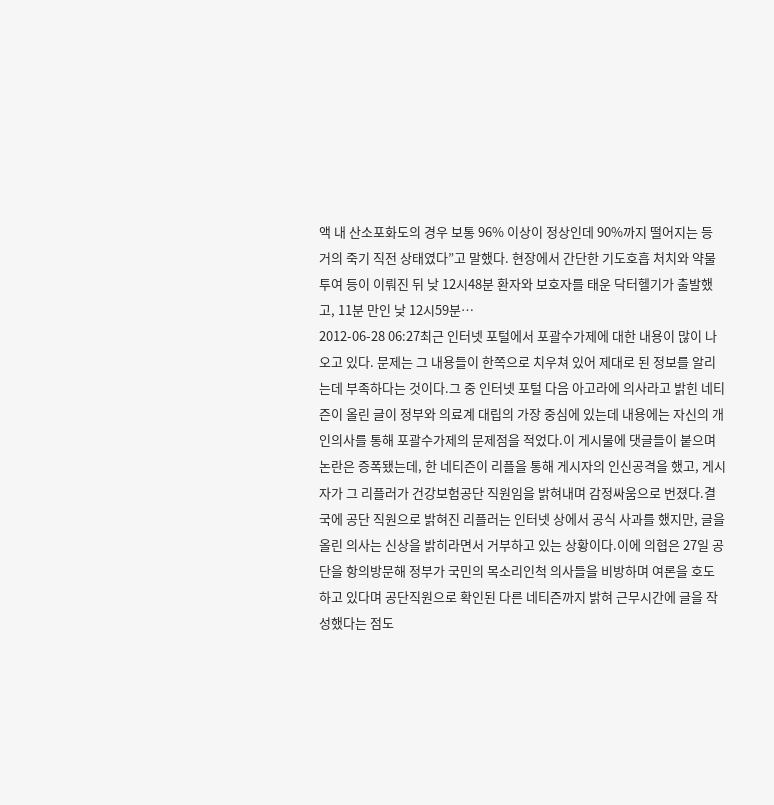액 내 산소포화도의 경우 보통 96% 이상이 정상인데 90%까지 떨어지는 등 거의 죽기 직전 상태였다”고 말했다. 현장에서 간단한 기도호흡 처치와 약물 투여 등이 이뤄진 뒤 낮 12시48분 환자와 보호자를 태운 닥터헬기가 출발했고, 11분 만인 낮 12시59분…
2012-06-28 06:27최근 인터넷 포털에서 포괄수가제에 대한 내용이 많이 나오고 있다. 문제는 그 내용들이 한쪽으로 치우쳐 있어 제대로 된 정보를 알리는데 부족하다는 것이다.그 중 인터넷 포털 다음 아고라에 의사라고 밝힌 네티즌이 올린 글이 정부와 의료계 대립의 가장 중심에 있는데 내용에는 자신의 개인의사를 통해 포괄수가제의 문제점을 적었다.이 게시물에 댓글들이 붙으며 논란은 증폭됐는데, 한 네티즌이 리플을 통해 게시자의 인신공격을 했고, 게시자가 그 리플러가 건강보험공단 직원임을 밝혀내며 감정싸움으로 번졌다.결국에 공단 직원으로 밝혀진 리플러는 인터넷 상에서 공식 사과를 했지만, 글을 올린 의사는 신상을 밝히라면서 거부하고 있는 상황이다.이에 의협은 27일 공단을 항의방문해 정부가 국민의 목소리인척 의사들을 비방하며 여론을 호도하고 있다며 공단직원으로 확인된 다른 네티즌까지 밝혀 근무시간에 글을 작성했다는 점도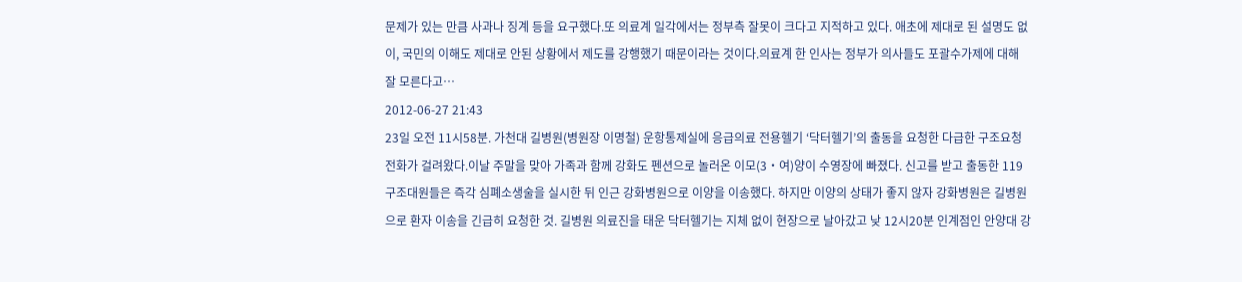문제가 있는 만큼 사과나 징계 등을 요구했다.또 의료계 일각에서는 정부측 잘못이 크다고 지적하고 있다. 애초에 제대로 된 설명도 없이, 국민의 이해도 제대로 안된 상황에서 제도를 강행했기 때문이라는 것이다.의료계 한 인사는 정부가 의사들도 포괄수가제에 대해 잘 모른다고…
2012-06-27 21:43
23일 오전 11시58분. 가천대 길병원(병원장 이명철) 운항통제실에 응급의료 전용헬기 ‘닥터헬기’의 출동을 요청한 다급한 구조요청 전화가 걸려왔다.이날 주말을 맞아 가족과 함께 강화도 펜션으로 놀러온 이모(3・여)양이 수영장에 빠졌다. 신고를 받고 출동한 119 구조대원들은 즉각 심폐소생술을 실시한 뒤 인근 강화병원으로 이양을 이송했다. 하지만 이양의 상태가 좋지 않자 강화병원은 길병원으로 환자 이송을 긴급히 요청한 것. 길병원 의료진을 태운 닥터헬기는 지체 없이 현장으로 날아갔고 낮 12시20분 인계점인 안양대 강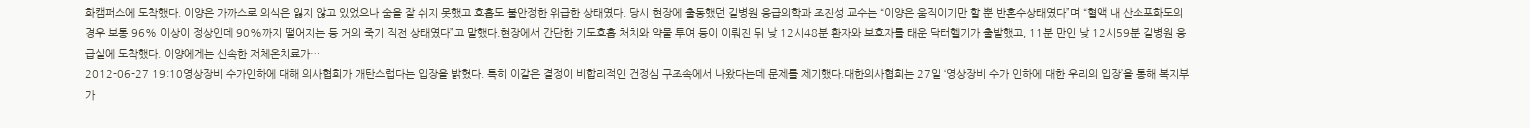화캠퍼스에 도착했다. 이양은 가까스로 의식은 잃지 않고 있었으나 숨을 잘 쉬지 못했고 호흡도 불안정한 위급한 상태였다. 당시 현장에 출동했던 길병원 응급의학과 조진성 교수는 “이양은 움직이기만 할 뿐 반혼수상태였다”며 “혈액 내 산소포화도의 경우 보통 96% 이상이 정상인데 90%까지 떨어지는 등 거의 죽기 직전 상태였다”고 말했다.현장에서 간단한 기도호흡 처치와 약물 투여 등이 이뤄진 뒤 낮 12시48분 환자와 보호자를 태운 닥터헬기가 출발했고, 11분 만인 낮 12시59분 길병원 응급실에 도착했다. 이양에게는 신속한 저체온치료가…
2012-06-27 19:10영상장비 수가인하에 대해 의사협회가 개탄스럽다는 입장을 밝혔다. 특히 이같은 결정이 비합리적인 건정심 구조속에서 나왔다는데 문제를 제기했다.대한의사협회는 27일 ‘영상장비 수가 인하에 대한 우리의 입장’을 통해 복지부가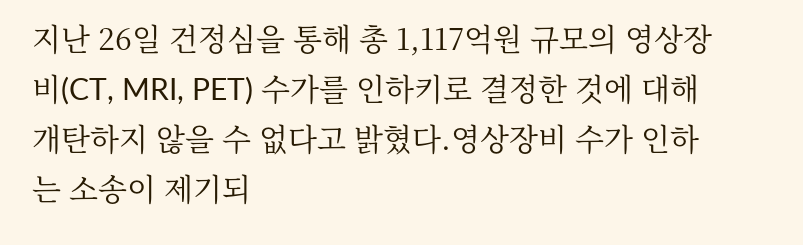지난 26일 건정심을 통해 총 1,117억원 규모의 영상장비(CT, MRI, PET) 수가를 인하키로 결정한 것에 대해 개탄하지 않을 수 없다고 밝혔다.영상장비 수가 인하는 소송이 제기되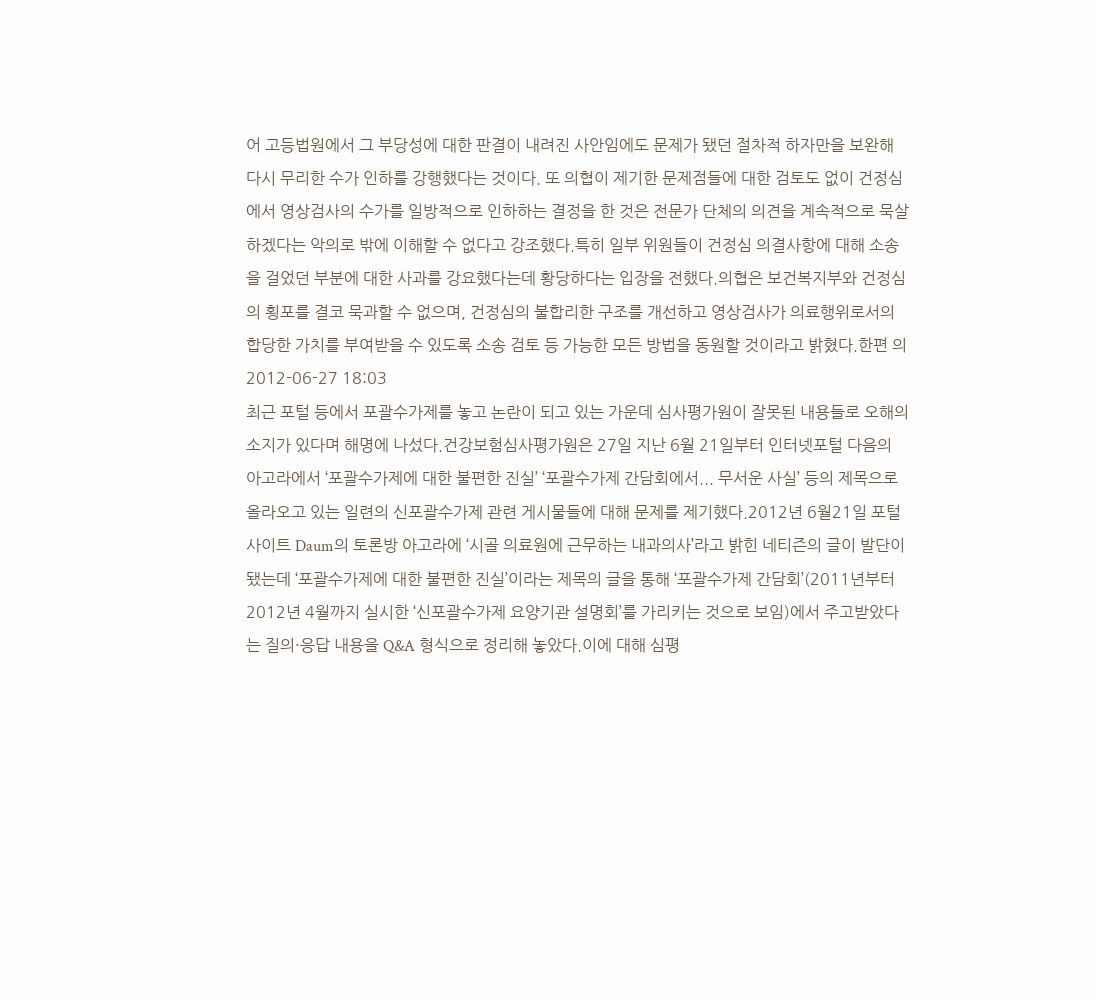어 고등법원에서 그 부당성에 대한 판결이 내려진 사안임에도 문제가 됐던 절차적 하자만을 보완해 다시 무리한 수가 인하를 강행했다는 것이다. 또 의협이 제기한 문제점들에 대한 검토도 없이 건정심에서 영상검사의 수가를 일방적으로 인하하는 결정을 한 것은 전문가 단체의 의견을 계속적으로 묵살하겠다는 악의로 밖에 이해할 수 없다고 강조했다.특히 일부 위원들이 건정심 의결사항에 대해 소송을 걸었던 부분에 대한 사과를 강요했다는데 황당하다는 입장을 전했다.의협은 보건복지부와 건정심의 횡포를 결코 묵과할 수 없으며, 건정심의 불합리한 구조를 개선하고 영상검사가 의료행위로서의 합당한 가치를 부여받을 수 있도록 소송 검토 등 가능한 모든 방법을 동원할 것이라고 밝혔다.한편 의
2012-06-27 18:03
최근 포털 등에서 포괄수가제를 놓고 논란이 되고 있는 가운데 심사평가원이 잘못된 내용들로 오해의 소지가 있다며 해명에 나섰다.건강보험심사평가원은 27일 지난 6월 21일부터 인터넷포털 다음의 아고라에서 ‘포괄수가제에 대한 불편한 진실’ ‘포괄수가제 간담회에서... 무서운 사실’ 등의 제목으로 올라오고 있는 일련의 신포괄수가제 관련 게시물들에 대해 문제를 제기했다.2012년 6월21일 포털 사이트 Daum의 토론방 아고라에 ‘시골 의료원에 근무하는 내과의사’라고 밝힌 네티즌의 글이 발단이 됐는데 ‘포괄수가제에 대한 불편한 진실’이라는 제목의 글을 통해 ‘포괄수가제 간담회’(2011년부터 2012년 4월까지 실시한 ‘신포괄수가제 요양기관 설명회’를 가리키는 것으로 보임)에서 주고받았다는 질의·응답 내용을 Q&A 형식으로 정리해 놓았다.이에 대해 심평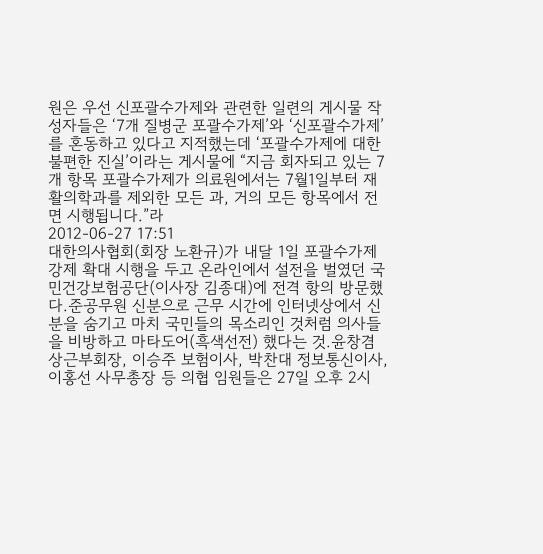원은 우선 신포괄수가제와 관련한 일련의 게시물 작성자들은 ‘7개 질병군 포괄수가제’와 ‘신포괄수가제’를 혼동하고 있다고 지적했는데 ‘포괄수가제에 대한 불편한 진실’이라는 게시물에 “지금 회자되고 있는 7개 항목 포괄수가제가 의료원에서는 7월1일부터 재활의학과를 제외한 모든 과, 거의 모든 항목에서 전면 시행됩니다.”라
2012-06-27 17:51
대한의사협회(회장 노환규)가 내달 1일 포괄수가제 강제 확대 시행을 두고 온라인에서 설전을 벌였던 국민건강보험공단(이사장 김종대)에 전격 항의 방문했다.준공무원 신분으로 근무 시간에 인터넷상에서 신분을 숨기고 마치 국민들의 목소리인 것처럼 의사들을 비방하고 마타도어(흑색선전) 했다는 것.윤창겸 상근부회장, 이승주 보험이사, 박찬대 정보통신이사, 이홍선 사무총장 등 의협 임원들은 27일 오후 2시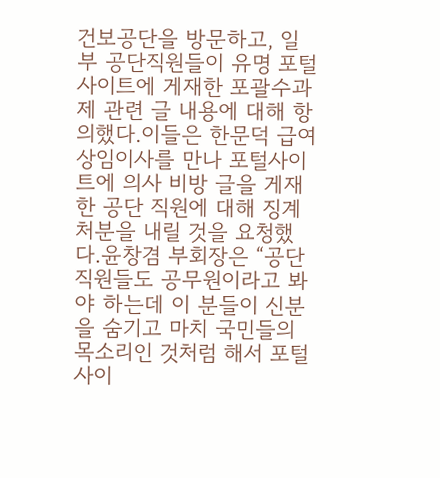건보공단을 방문하고, 일부 공단직원들이 유명 포털사이트에 게재한 포괄수과제 관련 글 내용에 대해 항의했다.이들은 한문덕 급여상임이사를 만나 포털사이트에 의사 비방 글을 게재한 공단 직원에 대해 징계 처분을 내릴 것을 요청했다.윤창겸 부회장은 “공단 직원들도 공무원이라고 봐야 하는데 이 분들이 신분을 숨기고 마치 국민들의 목소리인 것처럼 해서 포털 사이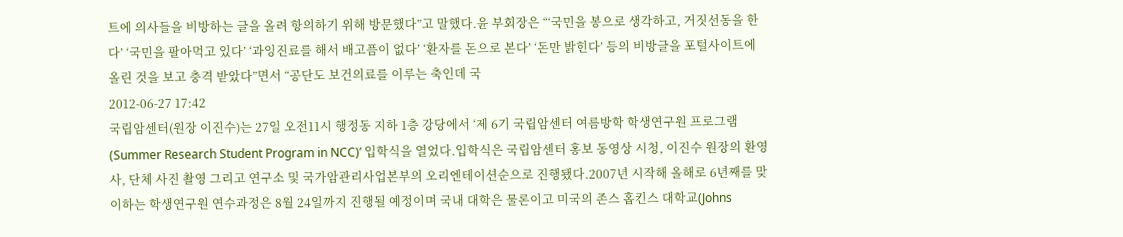트에 의사들을 비방하는 글을 올려 항의하기 위해 방문했다”고 말했다.윤 부회장은 “‘국민을 봉으로 생각하고, 거짓선동을 한다’ ‘국민을 팔아먹고 있다’ ‘과잉진료를 해서 배고픔이 없다’ ‘환자를 돈으로 본다’ ‘돈만 밝힌다’ 등의 비방글을 포털사이트에 올린 것을 보고 충격 받았다”면서 “공단도 보건의료를 이루는 축인데 국
2012-06-27 17:42
국립암센터(원장 이진수)는 27일 오전11시 행정동 지하 1층 강당에서 ‘제 6기 국립암센터 여름방학 학생연구원 프로그램(Summer Research Student Program in NCC)’ 입학식을 열었다.입학식은 국립암센터 홍보 동영상 시청, 이진수 원장의 환영사, 단체 사진 촬영 그리고 연구소 및 국가암관리사업본부의 오리엔테이션순으로 진행됐다.2007년 시작해 올해로 6년째를 맞이하는 학생연구원 연수과정은 8월 24일까지 진행될 예정이며 국내 대학은 물론이고 미국의 존스 홉킨스 대학교(Johns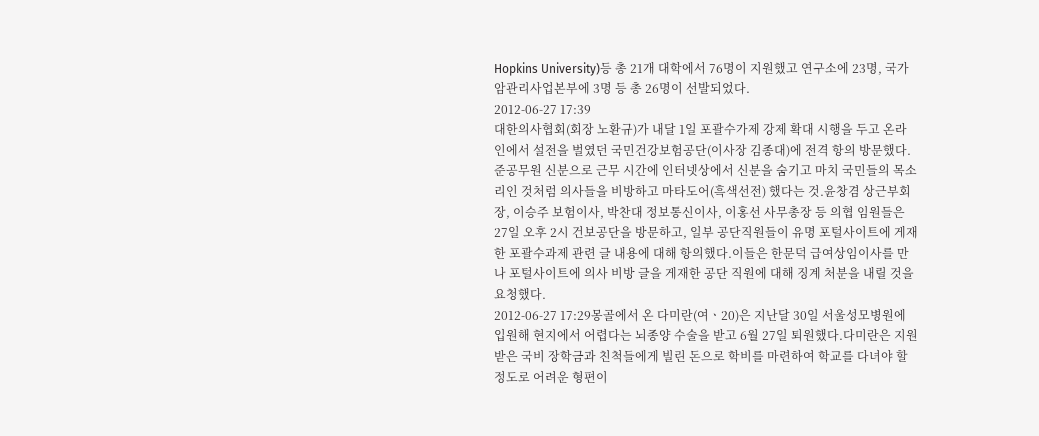Hopkins University)등 총 21개 대학에서 76명이 지원했고 연구소에 23명, 국가암관리사업본부에 3명 등 총 26명이 선발되었다.
2012-06-27 17:39
대한의사협회(회장 노환규)가 내달 1일 포괄수가제 강제 확대 시행을 두고 온라인에서 설전을 벌였던 국민건강보험공단(이사장 김종대)에 전격 항의 방문했다.준공무원 신분으로 근무 시간에 인터넷상에서 신분을 숨기고 마치 국민들의 목소리인 것처럼 의사들을 비방하고 마타도어(흑색선전) 했다는 것.윤창겸 상근부회장, 이승주 보험이사, 박찬대 정보통신이사, 이홍선 사무총장 등 의협 임원들은 27일 오후 2시 건보공단을 방문하고, 일부 공단직원들이 유명 포털사이트에 게재한 포괄수과제 관련 글 내용에 대해 항의했다.이들은 한문덕 급여상임이사를 만나 포털사이트에 의사 비방 글을 게재한 공단 직원에 대해 징계 처분을 내릴 것을 요청했다.
2012-06-27 17:29몽골에서 온 다미란(여ㆍ20)은 지난달 30일 서울성모병원에 입원해 현지에서 어렵다는 뇌종양 수술을 받고 6월 27일 퇴원했다.다미란은 지원받은 국비 장학금과 친척들에게 빌린 돈으로 학비를 마련하여 학교를 다녀야 할 정도로 어려운 형편이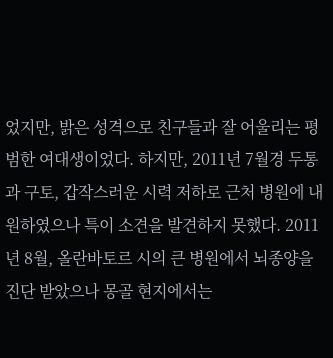었지만, 밝은 성격으로 친구들과 잘 어울리는 평범한 여대생이었다. 하지만, 2011년 7월경 두통과 구토, 갑작스러운 시력 저하로 근처 병원에 내원하였으나 특이 소견을 발견하지 못했다. 2011년 8월, 올란바토르 시의 큰 병원에서 뇌종양을 진단 받았으나 몽골 현지에서는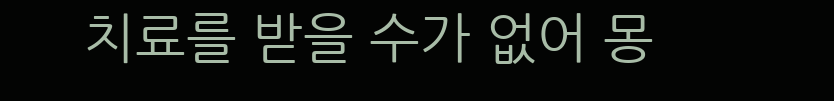치료를 받을 수가 없어 몽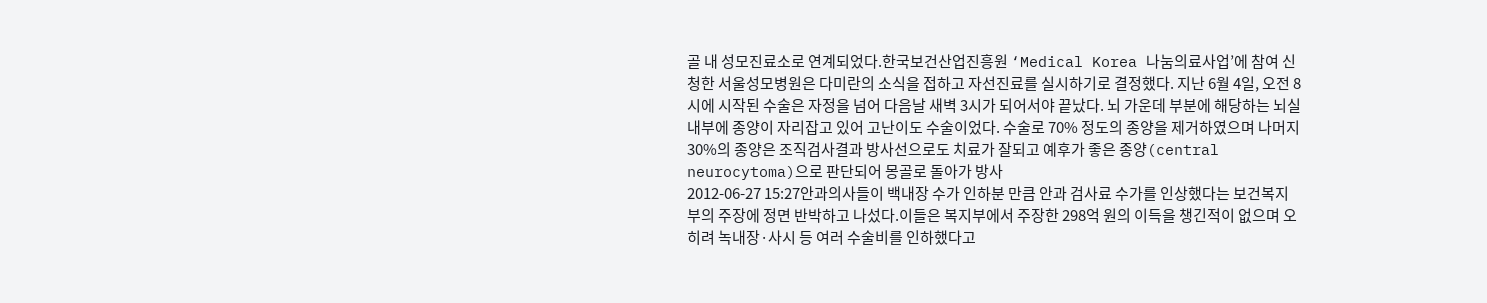골 내 성모진료소로 연계되었다.한국보건산업진흥원 ‘Medical Korea 나눔의료사업’에 참여 신청한 서울성모병원은 다미란의 소식을 접하고 자선진료를 실시하기로 결정했다. 지난 6월 4일, 오전 8시에 시작된 수술은 자정을 넘어 다음날 새벽 3시가 되어서야 끝났다. 뇌 가운데 부분에 해당하는 뇌실 내부에 종양이 자리잡고 있어 고난이도 수술이었다. 수술로 70% 정도의 종양을 제거하였으며 나머지 30%의 종양은 조직검사결과 방사선으로도 치료가 잘되고 예후가 좋은 종양(central neurocytoma)으로 판단되어 몽골로 돌아가 방사
2012-06-27 15:27안과의사들이 백내장 수가 인하분 만큼 안과 검사료 수가를 인상했다는 보건복지부의 주장에 정면 반박하고 나섰다.이들은 복지부에서 주장한 298억 원의 이득을 챙긴적이 없으며 오히려 녹내장·사시 등 여러 수술비를 인하했다고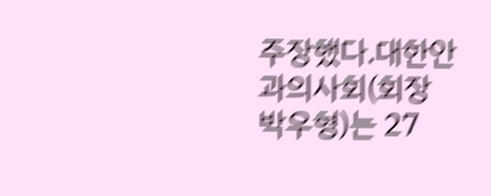주장했다.대한안과의사회(회장 박우형)는 27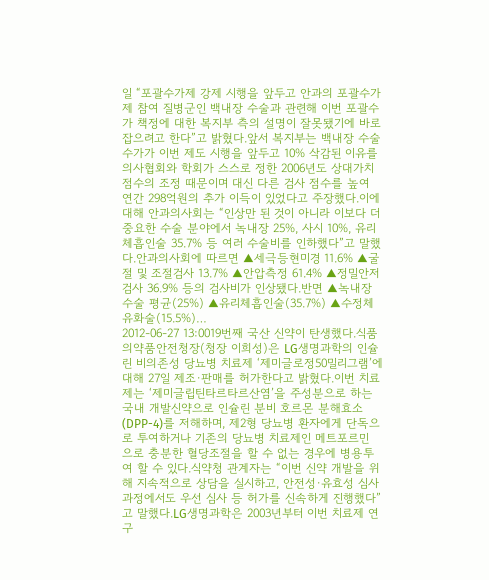일 “포괄수가제 강제 시행을 앞두고 안과의 포괄수가제 참여 질병군인 백내장 수술과 관련해 이번 포괄수가 책정에 대한 복지부 측의 설명이 잘못됐기에 바로 잡으려고 한다”고 밝혔다.앞서 복지부는 백내장 수술수가가 이번 제도 시행을 앞두고 10% 삭감된 이유를 의사협회와 학회가 스스로 정한 2006년도 상대가치점수의 조정 때문이며 대신 다른 검사 점수를 높여 연간 298억원의 추가 이득이 있었다고 주장했다.이에 대해 안과의사회는 “인상만 된 것이 아니라 이보다 더 중요한 수술 분야에서 녹내장 25%, 사시 10%, 유리체흡인술 35.7% 등 여러 수술비를 인하했다”고 말했다.안과의사회에 따르면 ▲세극등현미경 11.6% ▲굴절 및 조절검사 13.7% ▲안압측정 61.4% ▲정밀안저검사 36.9% 등의 검사비가 인상됐다.반면 ▲녹내장 수술 평균(25%) ▲유리체흡인술(35.7%) ▲수정체 유화술(15.5%)…
2012-06-27 13:0019번째 국산 신약이 탄생했다.식품의약품안전청장(청장 이희성)은 LG생명과학의 인슐린 비의존성 당뇨병 치료제 ‘제미글로정50밀리그램’에 대해 27일 제조·판매를 허가한다고 밝혔다.이번 치료제는 ‘제미글립틴타르타르산염’을 주성분으로 하는 국내 개발신약으로 인슐린 분비 호르몬 분해효소(DPP-4)를 저해하며, 제2형 당뇨병 환자에게 단독으로 투여하거나 기존의 당뇨병 치료제인 메트포르민 으로 충분한 혈당조절을 할 수 없는 경우에 병용투여 할 수 있다.식약청 관계자는 “이번 신약 개발을 위해 지속적으로 상담을 실시하고, 안전성·유효성 심사 과정에서도 우선 심사 등 허가를 신속하게 진행했다”고 말했다.LG생명과학은 2003년부터 이번 치료제 연구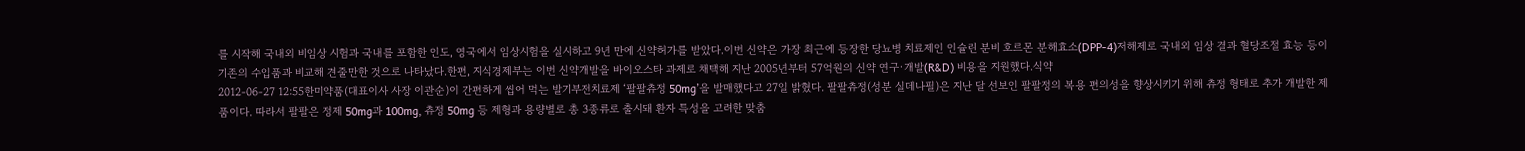를 시작해 국내외 비임상 시험과 국내를 포함한 인도, 영국에서 임상시험을 실시하고 9년 만에 신약허가를 받았다.이번 신약은 가장 최근에 등장한 당뇨병 치료제인 인슐린 분비 호르몬 분해효소(DPP-4)저해제로 국내외 임상 결과 혈당조절 효능 등이 기존의 수입품과 비교해 견줄만한 것으로 나타났다.한편, 지식경제부는 이번 신약개발을 바이오스타 과제로 채택해 지난 2005년부터 57억원의 신약 연구·개발(R&D) 비용을 지원했다.식약
2012-06-27 12:55한미약품(대표이사 사장 이관순)이 간편하게 씹어 먹는 발기부전치료제 ‘팔팔츄정 50mg’을 발매했다고 27일 밝혔다. 팔팔츄정(성분 실데나필)은 지난 달 선보인 팔팔정의 복용 편의성을 향상시키기 위해 츄정 형태로 추가 개발한 제품이다. 따라서 팔팔은 정제 50mg과 100mg, 츄정 50mg 등 제형과 용량별로 총 3종류로 출시돼 환자 특성을 고려한 맞춤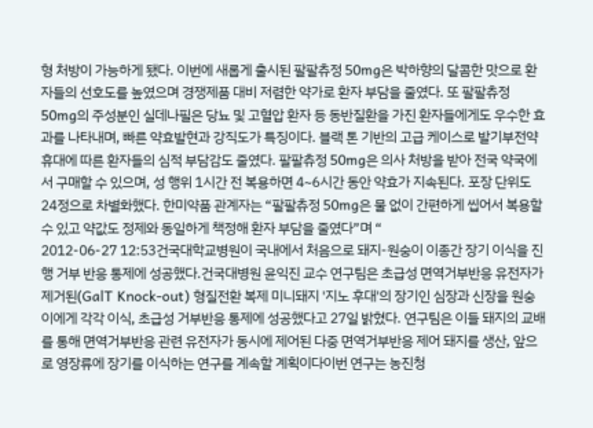형 처방이 가능하게 됐다. 이번에 새롭게 출시된 팔팔츄정 50mg은 박하향의 달콤한 맛으로 환자들의 선호도를 높였으며 경쟁제품 대비 저렴한 약가로 환자 부담을 줄였다. 또 팔팔츄정 50mg의 주성분인 실데나필은 당뇨 및 고혈압 환자 등 동반질환을 가진 환자들에게도 우수한 효과를 나타내며, 빠른 약효발현과 강직도가 특징이다. 블랙 톤 기반의 고급 케이스로 발기부전약 휴대에 따른 환자들의 심적 부담감도 줄였다. 팔팔츄정 50mg은 의사 처방을 받아 전국 약국에서 구매할 수 있으며, 성 행위 1시간 전 복용하면 4~6시간 동안 약효가 지속된다. 포장 단위도 24정으로 차별화했다. 한미약품 관계자는 “팔팔츄정 50mg은 물 없이 간편하게 씹어서 복용할 수 있고 약값도 정제와 동일하게 책정해 환자 부담을 줄였다”며 “
2012-06-27 12:53건국대학교병원이 국내에서 처음으로 돼지-원숭이 이종간 장기 이식을 진행 거부 반응 통제에 성공했다.건국대병원 윤익진 교수 연구팀은 초급성 면역거부반응 유전자가 제거된(GalT Knock-out) 형질전환 복제 미니돼지 '지노 후대'의 장기인 심장과 신장을 원숭이에게 각각 이식, 초급성 거부반응 통제에 성공했다고 27일 밝혔다. 연구팀은 이들 돼지의 교배를 통해 면역거부반응 관련 유전자가 동시에 제어된 다중 면역거부반응 제어 돼지를 생산, 앞으로 영장류에 장기를 이식하는 연구를 계속할 계획이다이번 연구는 농진청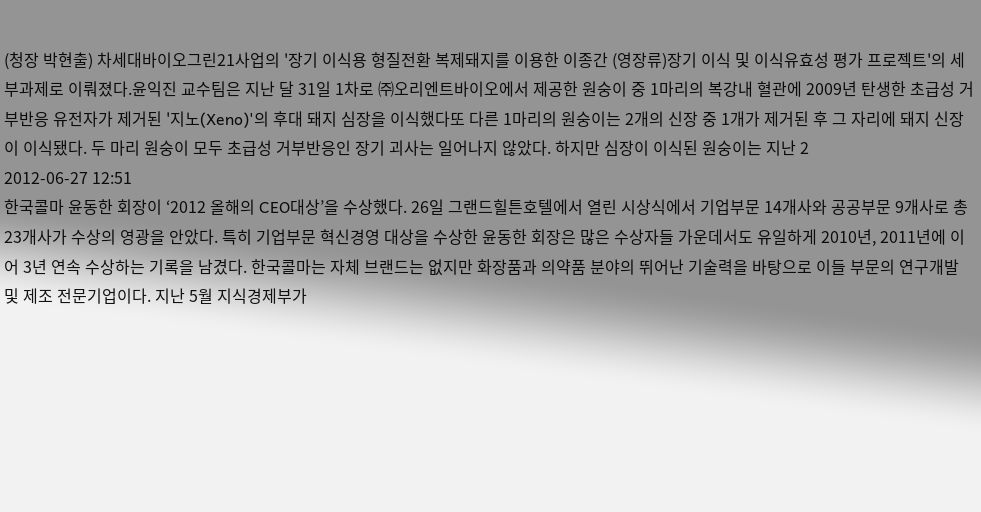(청장 박현출) 차세대바이오그린21사업의 '장기 이식용 형질전환 복제돼지를 이용한 이종간 (영장류)장기 이식 및 이식유효성 평가 프로젝트'의 세부과제로 이뤄졌다.윤익진 교수팀은 지난 달 31일 1차로 ㈜오리엔트바이오에서 제공한 원숭이 중 1마리의 복강내 혈관에 2009년 탄생한 초급성 거부반응 유전자가 제거된 '지노(Xeno)'의 후대 돼지 심장을 이식했다또 다른 1마리의 원숭이는 2개의 신장 중 1개가 제거된 후 그 자리에 돼지 신장이 이식됐다. 두 마리 원숭이 모두 초급성 거부반응인 장기 괴사는 일어나지 않았다. 하지만 심장이 이식된 원숭이는 지난 2
2012-06-27 12:51
한국콜마 윤동한 회장이 ‘2012 올해의 CEO대상’을 수상했다. 26일 그랜드힐튼호텔에서 열린 시상식에서 기업부문 14개사와 공공부문 9개사로 총 23개사가 수상의 영광을 안았다. 특히 기업부문 혁신경영 대상을 수상한 윤동한 회장은 많은 수상자들 가운데서도 유일하게 2010년, 2011년에 이어 3년 연속 수상하는 기록을 남겼다. 한국콜마는 자체 브랜드는 없지만 화장품과 의약품 분야의 뛰어난 기술력을 바탕으로 이들 부문의 연구개발 및 제조 전문기업이다. 지난 5월 지식경제부가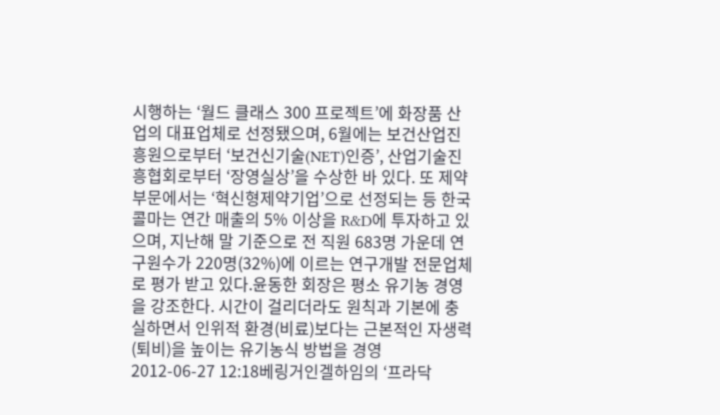시행하는 ‘월드 클래스 300 프로젝트’에 화장품 산업의 대표업체로 선정됐으며, 6월에는 보건산업진흥원으로부터 ‘보건신기술(NET)인증’, 산업기술진흥협회로부터 ‘장영실상’을 수상한 바 있다. 또 제약부문에서는 ‘혁신형제약기업’으로 선정되는 등 한국콜마는 연간 매출의 5% 이상을 R&D에 투자하고 있으며, 지난해 말 기준으로 전 직원 683명 가운데 연구원수가 220명(32%)에 이르는 연구개발 전문업체로 평가 받고 있다.윤동한 회장은 평소 유기농 경영을 강조한다. 시간이 걸리더라도 원칙과 기본에 충실하면서 인위적 환경(비료)보다는 근본적인 자생력(퇴비)을 높이는 유기농식 방법을 경영
2012-06-27 12:18베링거인겔하임의 ‘프라닥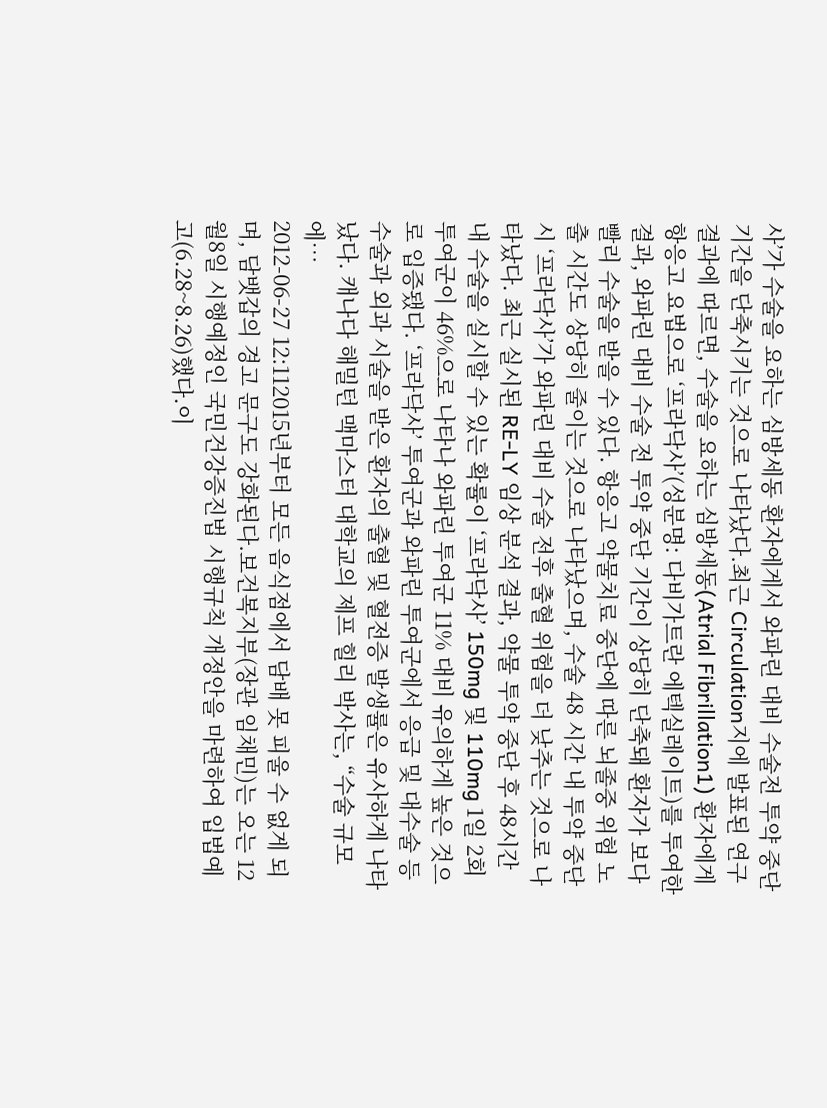사’가 수술을 요하는 심방세동 환자에게서 와파린 대비 수술전 투약 중단 기간을 단축시키는 것으로 나타났다.최근 Circulation지에 발표된 연구 결과에 따르면, 수술을 요하는 심방세동(Atrial Fibrillation1) 환자에게 항응고 요법으로 ‘프라닥사’(성분명: 다비가트란 에텍실레이트)를 투여한 결과, 와파린 대비 수술 전 투약 중단 기간이 상당히 단축돼 환자가 보다 빨리 수술을 받을 수 있다. 항응고 약물치료 중단에 따른 뇌졸중 위험 노출 시간도 상당히 줄이는 것으로 나타났으며, 수술 48 시간 내 투약 중단 시 ‘프라닥사’가 와파린 대비 수술 전후 출혈 위험을 더 낮추는 것으로 나타났다. 최근 실시된 RE-LY 임상 분석 결과, 약물 투약 중단 후 48시간 내 수술을 실시할 수 있는 확률이 ‘프라닥사’ 150mg 및 110mg 1일 2회 투여군이 46%으로 나타나 와파린 투여군 11% 대비 유의하게 높은 것으로 입증됐다. ‘프라닥사’ 투여군과 와파린 투여군에서 응급 및 대수술 등 수술과 외과 시술을 받은 환자의 출혈 및 혈전증 발생률은 유사하게 나타났다. 캐나다 해밀턴 맥마스터 대학교의 제프 힐리 박사는, “수술 규모에…
2012-06-27 12:112015년부터 모든 음식점에서 담배 못 피울 수 없게 되며, 담뱃갑의 경고 문구도 강화된다.보건복지부(장관 임채민)는 오는 12월8일 시행예정인 국민건강증진법 시행규칙 개정안을 마련하여 입법예고(6.28~8.26)했다.이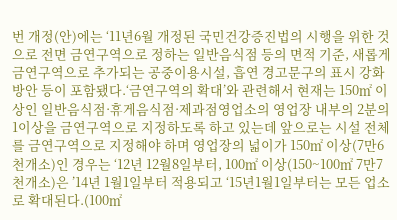번 개정(안)에는 ‘11년6월 개정된 국민건강증진법의 시행을 위한 것으로 전면 금연구역으로 정하는 일반음식점 등의 면적 기준, 새롭게 금연구역으로 추가되는 공중이용시설, 흡연 경고문구의 표시 강화 방안 등이 포함됐다.‘금연구역의 확대’와 관련해서 현재는 150㎡ 이상인 일반음식점·휴게음식점·제과점영업소의 영업장 내부의 2분의 1이상을 금연구역으로 지정하도록 하고 있는데 앞으로는 시설 전체를 금연구역으로 지정해야 하며 영업장의 넓이가 150㎡ 이상(7만6천개소)인 경우는 ‘12년 12월8일부터, 100㎡ 이상(150~100㎡ 7만7천개소)은 ’14년 1월1일부터 적용되고 ‘15년1월1일부터는 모든 업소로 확대된다.(100㎡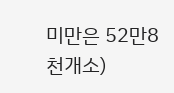미만은 52만8천개소)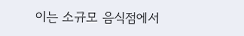이는 소규모 음식점에서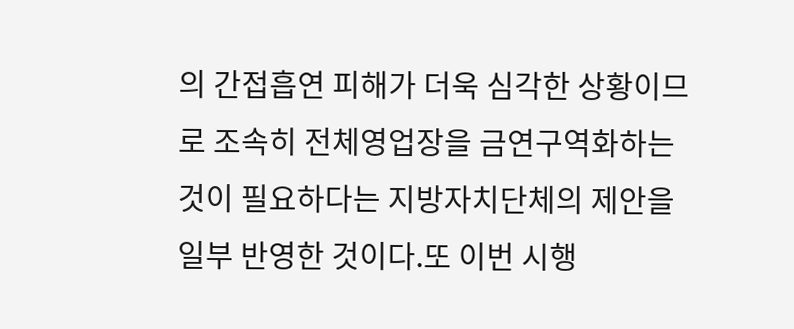의 간접흡연 피해가 더욱 심각한 상황이므로 조속히 전체영업장을 금연구역화하는 것이 필요하다는 지방자치단체의 제안을 일부 반영한 것이다.또 이번 시행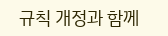규칙 개정과 함께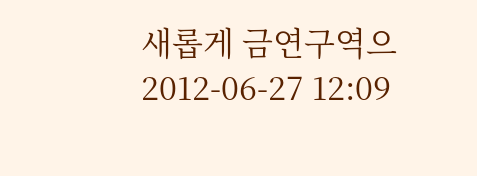새롭게 금연구역으
2012-06-27 12:09